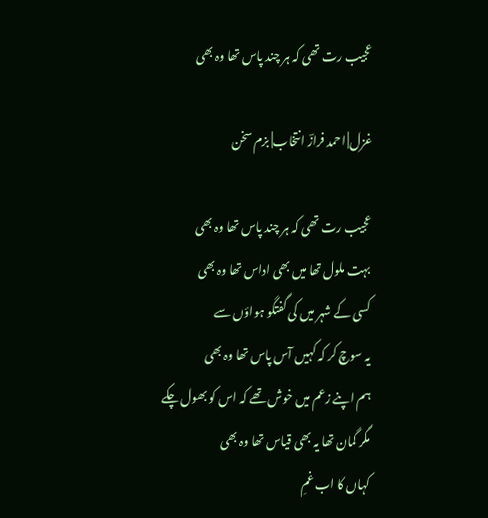عجیب رت تھی کہ ہر چند پاس تھا وہ بھی

غزل| احمد فرازؔ انتخاب| بزم سخن

عجیب رت تھی کہ ہر چند پاس تھا وہ بھی
بہت ملول تھا میں بھی اداس تھا وہ بھی
کسی کے شہر میں کی گفتگو ہواؤں سے
یہ سوچ کر کہ کہیں آس پاس تھا وہ بھی
ہم اپنے زعم میں خوش تھے کہ اس کو بھول چکے
مگر گمان تھا یہ بھی قیاس تھا وہ بھی
کہاں کا اب غمِ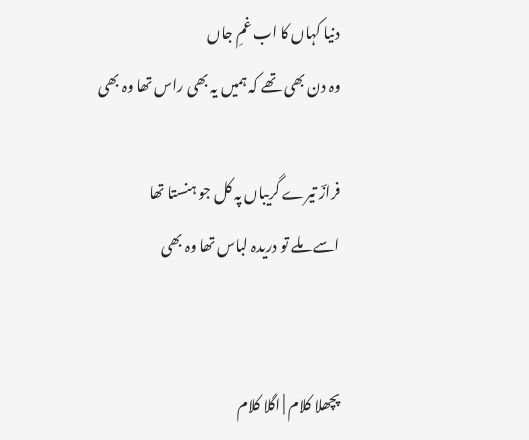دنیا کہاں کا اب غمِ جاں
وہ دن بھی تھے کہ ہمیں یہ بھی راس تھا وہ بھی

فرازؔ تیرے گریباں پہ کل جو ہنستا تھا
اسے ملے تو دریدہ لباس تھا وہ بھی


پچھلا کلام | اگلا کلام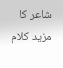شاعر کا مزید کلام